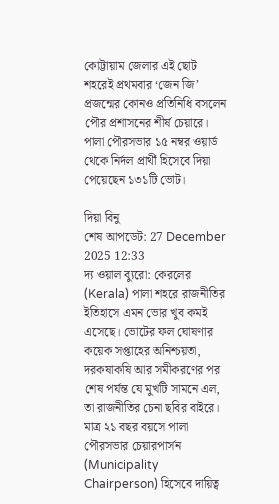কোট্টায়াম জেলার এই ছোট শহরেই প্রথমবার ‘জেন জি’ প্রজন্মের কোনও প্রতিনিধি বসলেন পৌর প্রশাসনের শীর্ষ চেয়ারে। পালা পৌরসভার ১৫ নম্বর ওয়ার্ড থেকে নির্দল প্রার্থী হিসেবে দিয়া পেয়েছেন ১৩১টি ভোট।

দিয়া বিনু
শেষ আপডেট: 27 December 2025 12:33
দ্য ওয়াল ব্যুরো: কেরলের (Kerala) পালা শহরে রাজনীতির ইতিহাসে এমন ভোর খুব কমই এসেছে। ভোটের ফল ঘোষণার কয়েক সপ্তাহের অনিশ্চয়তা, দরকষাকষি আর সমীকরণের পর শেষ পর্যন্ত যে মুখটি সামনে এল, তা রাজনীতির চেনা ছবির বাইরে। মাত্র ২১ বছর বয়সে পালা পৌরসভার চেয়ারপার্সন (Municipality Chairperson) হিসেবে দায়িত্ব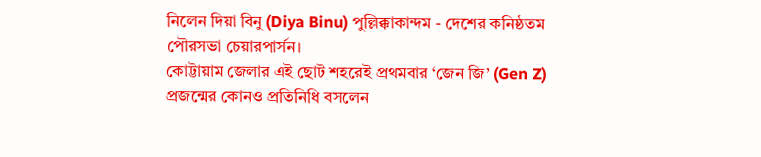নিলেন দিয়া বিনু (Diya Binu) পুল্লিক্কাকান্দম - দেশের কনিষ্ঠতম পৌরসভা চেয়ারপার্সন।
কোট্টায়াম জেলার এই ছোট শহরেই প্রথমবার ‘জেন জি’ (Gen Z) প্রজন্মের কোনও প্রতিনিধি বসলেন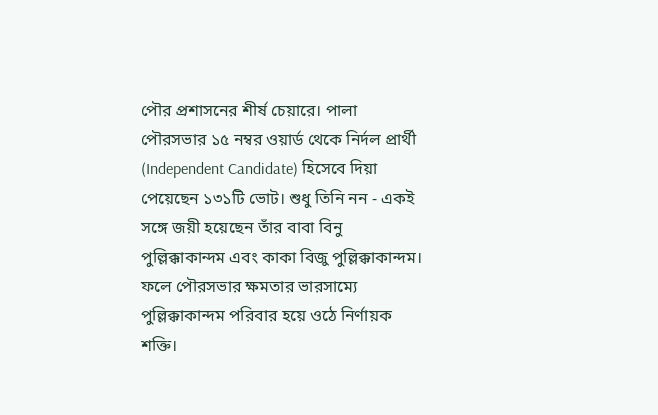পৌর প্রশাসনের শীর্ষ চেয়ারে। পালা পৌরসভার ১৫ নম্বর ওয়ার্ড থেকে নির্দল প্রার্থী (Independent Candidate) হিসেবে দিয়া পেয়েছেন ১৩১টি ভোট। শুধু তিনি নন - একই সঙ্গে জয়ী হয়েছেন তাঁর বাবা বিনু পুল্লিক্কাকান্দম এবং কাকা বিজু পুল্লিক্কাকান্দম। ফলে পৌরসভার ক্ষমতার ভারসাম্যে পুল্লিক্কাকান্দম পরিবার হয়ে ওঠে নির্ণায়ক শক্তি।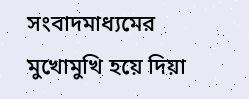সংবাদমাধ্যমের মুখোমুখি হয়ে দিয়া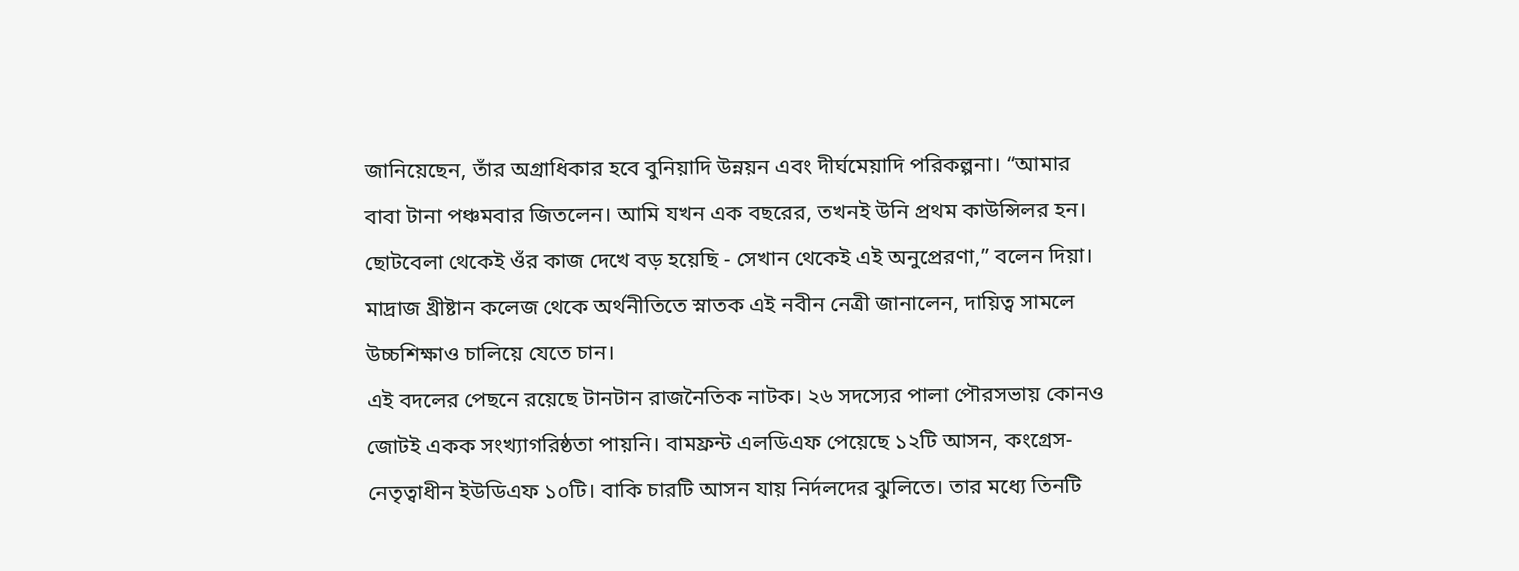জানিয়েছেন, তাঁর অগ্রাধিকার হবে বুনিয়াদি উন্নয়ন এবং দীর্ঘমেয়াদি পরিকল্পনা। “আমার বাবা টানা পঞ্চমবার জিতলেন। আমি যখন এক বছরের, তখনই উনি প্রথম কাউন্সিলর হন। ছোটবেলা থেকেই ওঁর কাজ দেখে বড় হয়েছি - সেখান থেকেই এই অনুপ্রেরণা,” বলেন দিয়া। মাদ্রাজ খ্রীষ্টান কলেজ থেকে অর্থনীতিতে স্নাতক এই নবীন নেত্রী জানালেন, দায়িত্ব সামলে উচ্চশিক্ষাও চালিয়ে যেতে চান।
এই বদলের পেছনে রয়েছে টানটান রাজনৈতিক নাটক। ২৬ সদস্যের পালা পৌরসভায় কোনও জোটই একক সংখ্যাগরিষ্ঠতা পায়নি। বামফ্রন্ট এলডিএফ পেয়েছে ১২টি আসন, কংগ্রেস-নেতৃত্বাধীন ইউডিএফ ১০টি। বাকি চারটি আসন যায় নির্দলদের ঝুলিতে। তার মধ্যে তিনটি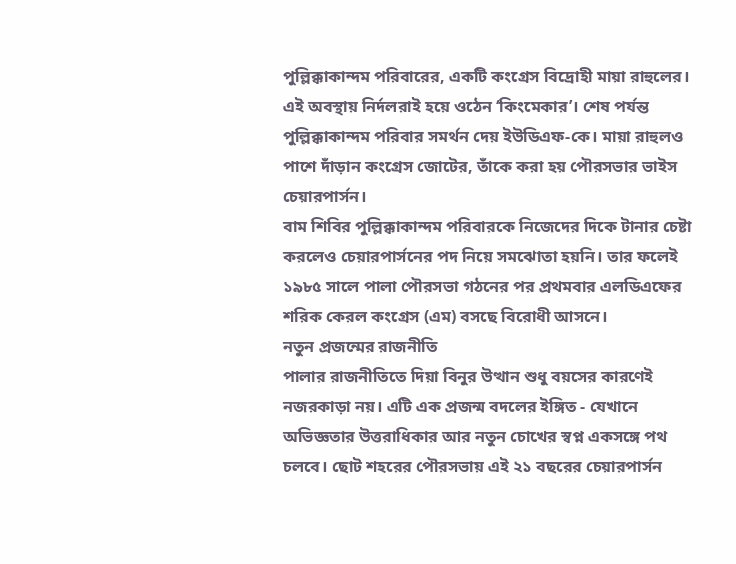পুল্লিক্কাকান্দম পরিবারের, একটি কংগ্রেস বিদ্রোহী মায়া রাহুলের।
এই অবস্থায় নির্দলরাই হয়ে ওঠেন ‘কিংমেকার’। শেষ পর্যন্ত পুল্লিক্কাকান্দম পরিবার সমর্থন দেয় ইউডিএফ-কে। মায়া রাহুলও পাশে দাঁড়ান কংগ্রেস জোটের, তাঁকে করা হয় পৌরসভার ভাইস চেয়ারপার্সন।
বাম শিবির পুল্লিক্কাকান্দম পরিবারকে নিজেদের দিকে টানার চেষ্টা করলেও চেয়ারপার্সনের পদ নিয়ে সমঝোতা হয়নি। তার ফলেই ১৯৮৫ সালে পালা পৌরসভা গঠনের পর প্রথমবার এলডিএফের শরিক কেরল কংগ্রেস (এম) বসছে বিরোধী আসনে।
নতুন প্রজন্মের রাজনীতি
পালার রাজনীতিতে দিয়া বিনুর উত্থান শুধু বয়সের কারণেই নজরকাড়া নয়। এটি এক প্রজন্ম বদলের ইঙ্গিত - যেখানে অভিজ্ঞতার উত্তরাধিকার আর নতুন চোখের স্বপ্ন একসঙ্গে পথ চলবে। ছোট শহরের পৌরসভায় এই ২১ বছরের চেয়ারপার্সন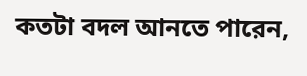কতটা বদল আনতে পারেন,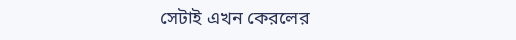সেটাই এখন কেরলের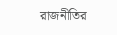রাজনীতির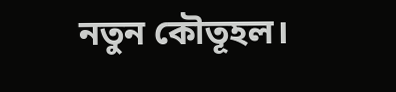নতুন কৌতূহল।